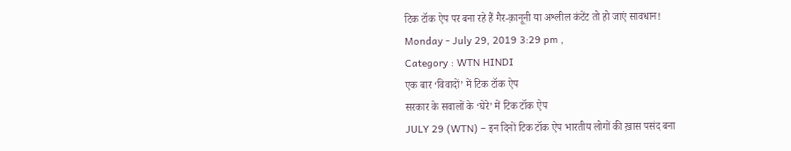टिक टॉक ऐप पर बना रहे हैं गैर-क़ानूनी या अश्लील कंटेंट तो हो जाएं सावधान!
Monday - July 29, 2019 3:29 pm ,
Category : WTN HINDI
एक बार ‘विवादों’ में टिक टॉक ऐप
सरकार के सवालों के ‘घेरे’ में टिक टॉक ऐप
JULY 29 (WTN) – इन दिनों टिक टॉक ऐप भारतीय लोगों की ख़ास पसंद बना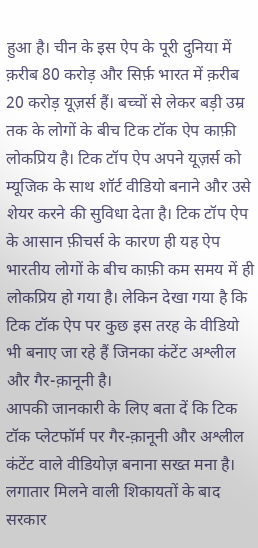हुआ है। चीन के इस ऐप के पूरी दुनिया में क़रीब 80 करोड़ और सिर्फ़ भारत में क़रीब 20 करोड़ यूज़र्स हैं। बच्चों से लेकर बड़ी उम्र तक के लोगों के बीच टिक टॉक ऐप काफ़ी लोकप्रिय है। टिक टॉप ऐप अपने यूज़र्स को म्यूजिक के साथ शॉर्ट वीडियो बनाने और उसे शेयर करने की सुविधा देता है। टिक टॉप ऐप के आसान फ़ीचर्स के कारण ही यह ऐप भारतीय लोगों के बीच काफ़ी कम समय में ही लोकप्रिय हो गया है। लेकिन देखा गया है कि टिक टॉक ऐप पर कुछ इस तरह के वीडियो भी बनाए जा रहे हैं जिनका कंटेंट अश्लील और गैर-क़ानूनी है।
आपकी जानकारी के लिए बता दें कि टिक टॉक प्लेटफॉर्म पर गैर-क़ानूनी और अश्लील कंटेंट वाले वीडियोज़ बनाना सख्त मना है। लगातार मिलने वाली शिकायतों के बाद सरकार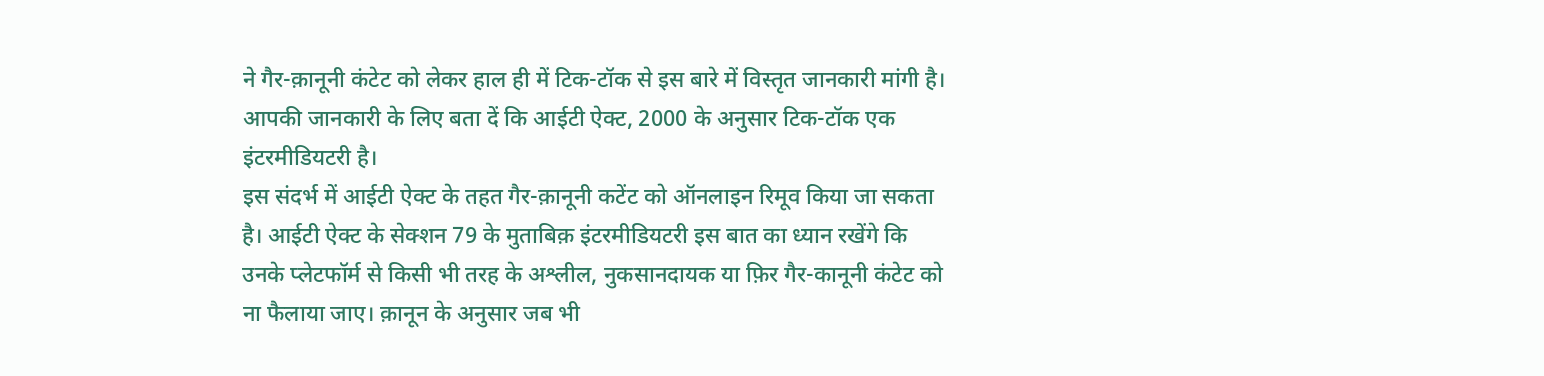ने गैर-क़ानूनी कंटेट को लेकर हाल ही में टिक-टॉक से इस बारे में विस्तृत जानकारी मांगी है। आपकी जानकारी के लिए बता दें कि आईटी ऐक्ट, 2000 के अनुसार टिक-टॉक एक इंटरमीडियटरी है।
इस संदर्भ में आईटी ऐक्ट के तहत गैर-क़ानूनी कटेंट को ऑनलाइन रिमूव किया जा सकता है। आईटी ऐक्ट के सेक्शन 79 के मुताबिक़ इंटरमीडियटरी इस बात का ध्यान रखेंगे कि उनके प्लेटफॉर्म से किसी भी तरह के अश्लील, नुकसानदायक या फ़िर गैर-कानूनी कंटेट को ना फैलाया जाए। क़ानून के अनुसार जब भी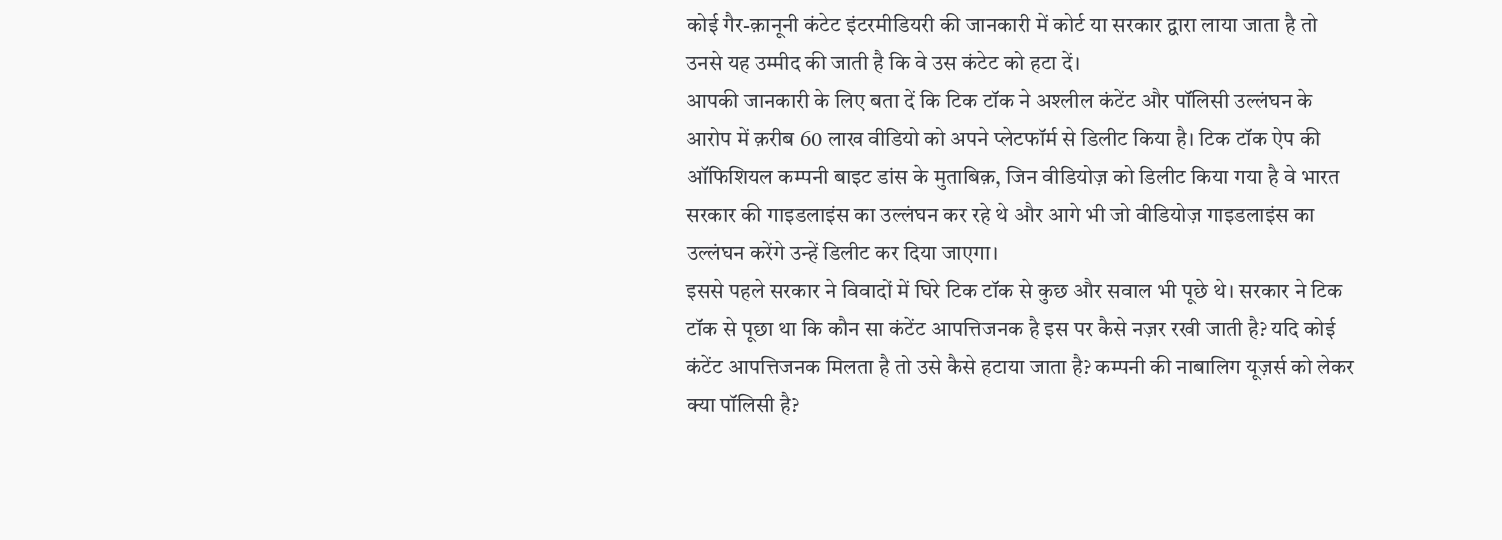कोई गैर-क़ानूनी कंटेट इंटरमीडियरी की जानकारी में कोर्ट या सरकार द्वारा लाया जाता है तो उनसे यह उम्मीद की जाती है कि वे उस कंटेट को हटा दें।
आपकी जानकारी के लिए बता दें कि टिक टॉक ने अश्लील कंटेंट और पॉलिसी उल्लंघन के आरोप में क़रीब 60 लाख वीडियो को अपने प्लेटफॉर्म से डिलीट किया है। टिक टॉक ऐप की ऑफिशियल कम्पनी बाइट डांस के मुताबिक़, जिन वीडियोज़ को डिलीट किया गया है वे भारत सरकार की गाइडलाइंस का उल्लंघन कर रहे थे और आगे भी जो वीडियोज़ गाइडलाइंस का उल्लंघन करेंगे उन्हें डिलीट कर दिया जाएगा।
इससे पहले सरकार ने विवादों में घिरे टिक टॉक से कुछ और सवाल भी पूछे थे। सरकार ने टिक टॉक से पूछा था कि कौन सा कंटेंट आपत्तिजनक है इस पर कैसे नज़र रखी जाती है? यदि कोई कंटेंट आपत्तिजनक मिलता है तो उसे कैसे हटाया जाता है? कम्पनी की नाबालिग यूज़र्स को लेकर क्या पॉलिसी है?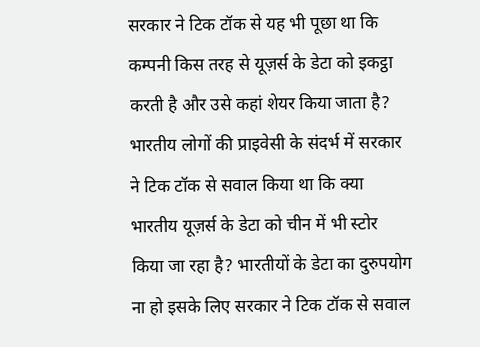सरकार ने टिक टॉक से यह भी पूछा था कि कम्पनी किस तरह से यूज़र्स के डेटा को इकट्ठा करती है और उसे कहां शेयर किया जाता है?
भारतीय लोगों की प्राइवेसी के संदर्भ में सरकार ने टिक टॉक से सवाल किया था कि क्या भारतीय यूज़र्स के डेटा को चीन में भी स्टोर किया जा रहा है? भारतीयों के डेटा का दुरुपयोग ना हो इसके लिए सरकार ने टिक टॉक से सवाल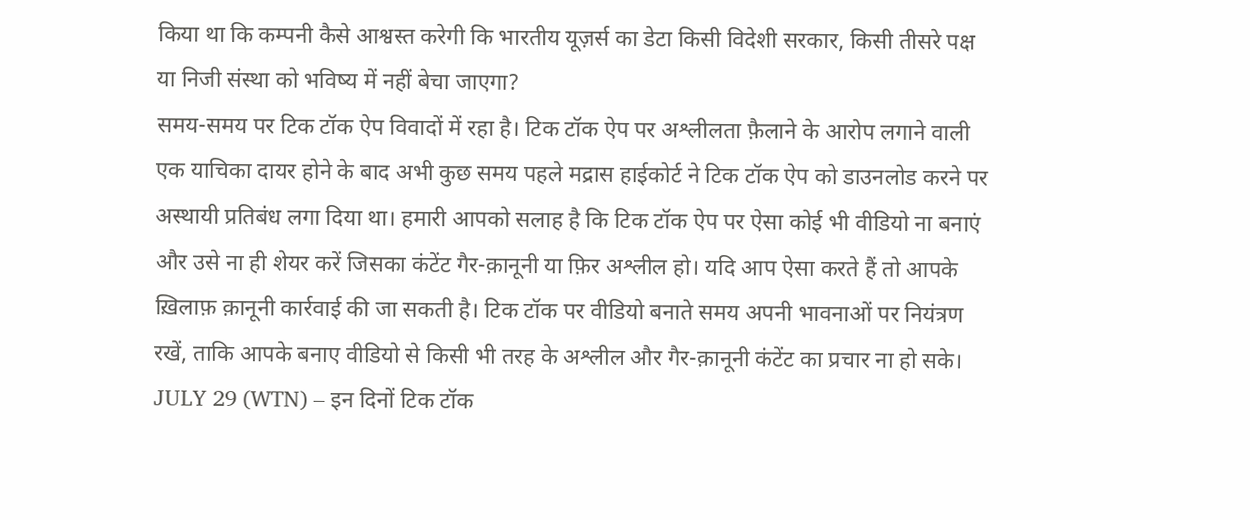किया था कि कम्पनी कैसे आश्वस्त करेगी कि भारतीय यूज़र्स का डेटा किसी विदेशी सरकार, किसी तीसरे पक्ष या निजी संस्था को भविष्य में नहीं बेचा जाएगा?
समय-समय पर टिक टॉक ऐप विवादों में रहा है। टिक टॉक ऐप पर अश्लीलता फ़ैलाने के आरोप लगाने वाली एक याचिका दायर होने के बाद अभी कुछ समय पहले मद्रास हाईकोर्ट ने टिक टॉक ऐप को डाउनलोड करने पर अस्थायी प्रतिबंध लगा दिया था। हमारी आपको सलाह है कि टिक टॉक ऐप पर ऐसा कोई भी वीडियो ना बनाएं और उसे ना ही शेयर करें जिसका कंटेंट गैर-क़ानूनी या फ़िर अश्लील हो। यदि आप ऐसा करते हैं तो आपके ख़िलाफ़ क़ानूनी कार्रवाई की जा सकती है। टिक टॉक पर वीडियो बनाते समय अपनी भावनाओं पर नियंत्रण रखें, ताकि आपके बनाए वीडियो से किसी भी तरह के अश्लील और गैर-क़ानूनी कंटेंट का प्रचार ना हो सके।
JULY 29 (WTN) – इन दिनों टिक टॉक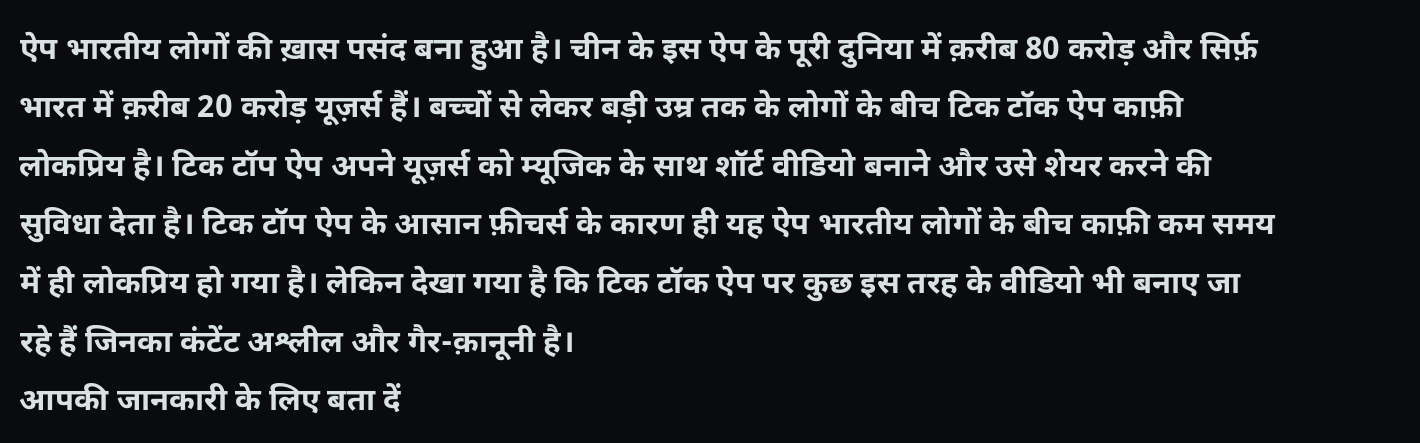ऐप भारतीय लोगों की ख़ास पसंद बना हुआ है। चीन के इस ऐप के पूरी दुनिया में क़रीब 80 करोड़ और सिर्फ़ भारत में क़रीब 20 करोड़ यूज़र्स हैं। बच्चों से लेकर बड़ी उम्र तक के लोगों के बीच टिक टॉक ऐप काफ़ी लोकप्रिय है। टिक टॉप ऐप अपने यूज़र्स को म्यूजिक के साथ शॉर्ट वीडियो बनाने और उसे शेयर करने की सुविधा देता है। टिक टॉप ऐप के आसान फ़ीचर्स के कारण ही यह ऐप भारतीय लोगों के बीच काफ़ी कम समय में ही लोकप्रिय हो गया है। लेकिन देखा गया है कि टिक टॉक ऐप पर कुछ इस तरह के वीडियो भी बनाए जा रहे हैं जिनका कंटेंट अश्लील और गैर-क़ानूनी है।
आपकी जानकारी के लिए बता दें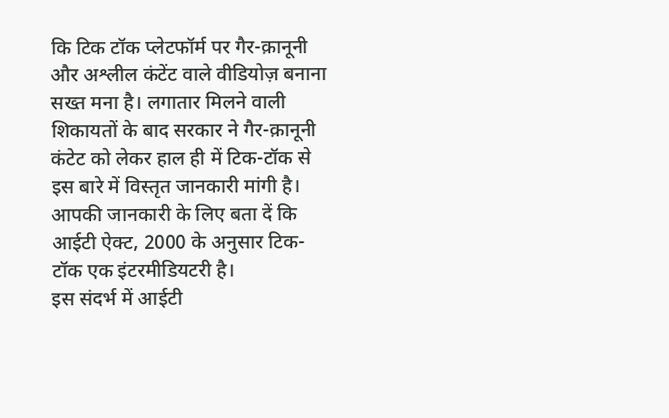कि टिक टॉक प्लेटफॉर्म पर गैर-क़ानूनी और अश्लील कंटेंट वाले वीडियोज़ बनाना सख्त मना है। लगातार मिलने वाली शिकायतों के बाद सरकार ने गैर-क़ानूनी कंटेट को लेकर हाल ही में टिक-टॉक से इस बारे में विस्तृत जानकारी मांगी है। आपकी जानकारी के लिए बता दें कि आईटी ऐक्ट, 2000 के अनुसार टिक-टॉक एक इंटरमीडियटरी है।
इस संदर्भ में आईटी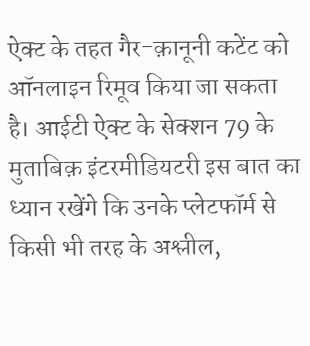ऐक्ट के तहत गैर-क़ानूनी कटेंट को ऑनलाइन रिमूव किया जा सकता है। आईटी ऐक्ट के सेक्शन 79 के मुताबिक़ इंटरमीडियटरी इस बात का ध्यान रखेंगे कि उनके प्लेटफॉर्म से किसी भी तरह के अश्लील,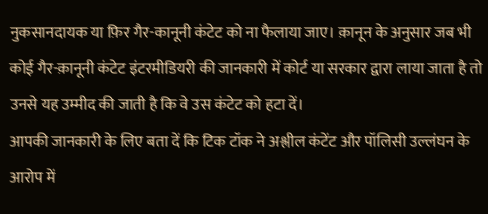नुकसानदायक या फ़िर गैर-कानूनी कंटेट को ना फैलाया जाए। क़ानून के अनुसार जब भी कोई गैर-क़ानूनी कंटेट इंटरमीडियरी की जानकारी में कोर्ट या सरकार द्वारा लाया जाता है तो उनसे यह उम्मीद की जाती है कि वे उस कंटेट को हटा दें।
आपकी जानकारी के लिए बता दें कि टिक टॉक ने अश्लील कंटेंट और पॉलिसी उल्लंघन के आरोप में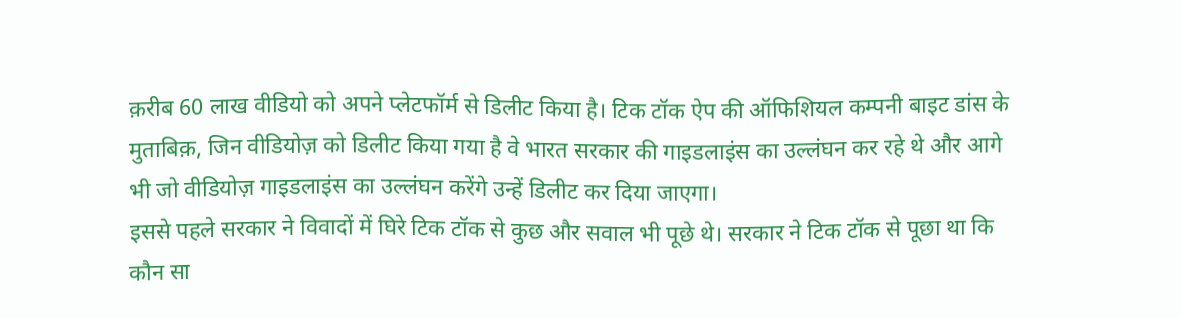क़रीब 60 लाख वीडियो को अपने प्लेटफॉर्म से डिलीट किया है। टिक टॉक ऐप की ऑफिशियल कम्पनी बाइट डांस के मुताबिक़, जिन वीडियोज़ को डिलीट किया गया है वे भारत सरकार की गाइडलाइंस का उल्लंघन कर रहे थे और आगे भी जो वीडियोज़ गाइडलाइंस का उल्लंघन करेंगे उन्हें डिलीट कर दिया जाएगा।
इससे पहले सरकार ने विवादों में घिरे टिक टॉक से कुछ और सवाल भी पूछे थे। सरकार ने टिक टॉक से पूछा था कि कौन सा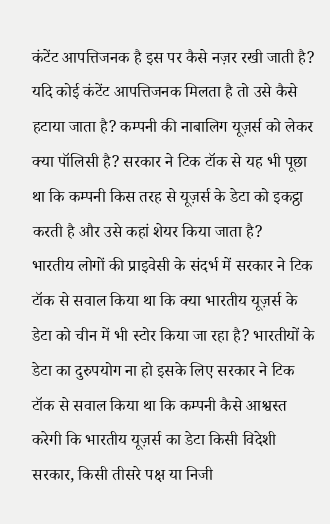कंटेंट आपत्तिजनक है इस पर कैसे नज़र रखी जाती है? यदि कोई कंटेंट आपत्तिजनक मिलता है तो उसे कैसे हटाया जाता है? कम्पनी की नाबालिग यूज़र्स को लेकर क्या पॉलिसी है? सरकार ने टिक टॉक से यह भी पूछा था कि कम्पनी किस तरह से यूज़र्स के डेटा को इकट्ठा करती है और उसे कहां शेयर किया जाता है?
भारतीय लोगों की प्राइवेसी के संदर्भ में सरकार ने टिक टॉक से सवाल किया था कि क्या भारतीय यूज़र्स के डेटा को चीन में भी स्टोर किया जा रहा है? भारतीयों के डेटा का दुरुपयोग ना हो इसके लिए सरकार ने टिक टॉक से सवाल किया था कि कम्पनी कैसे आश्वस्त करेगी कि भारतीय यूज़र्स का डेटा किसी विदेशी सरकार, किसी तीसरे पक्ष या निजी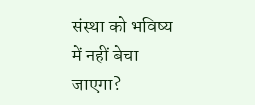संस्था को भविष्य में नहीं बेचा जाएगा?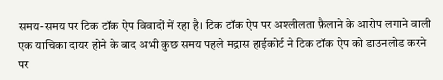समय-समय पर टिक टॉक ऐप विवादों में रहा है। टिक टॉक ऐप पर अश्लीलता फ़ैलाने के आरोप लगाने वाली एक याचिका दायर होने के बाद अभी कुछ समय पहले मद्रास हाईकोर्ट ने टिक टॉक ऐप को डाउनलोड करने पर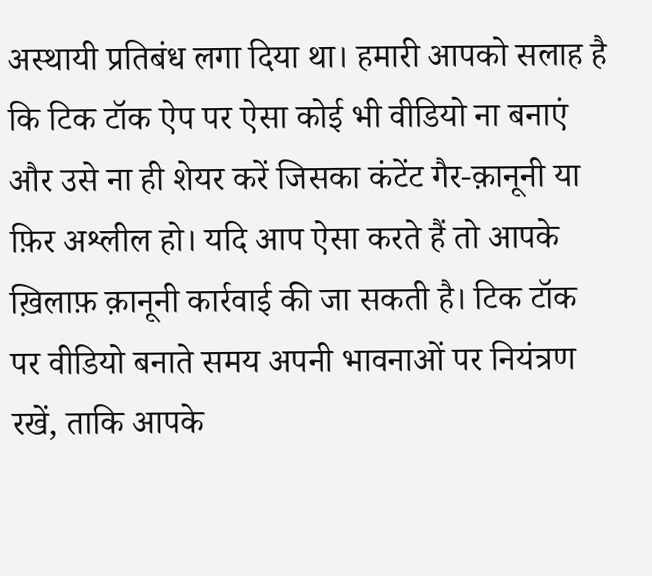अस्थायी प्रतिबंध लगा दिया था। हमारी आपको सलाह है कि टिक टॉक ऐप पर ऐसा कोई भी वीडियो ना बनाएं और उसे ना ही शेयर करें जिसका कंटेंट गैर-क़ानूनी या फ़िर अश्लील हो। यदि आप ऐसा करते हैं तो आपके ख़िलाफ़ क़ानूनी कार्रवाई की जा सकती है। टिक टॉक पर वीडियो बनाते समय अपनी भावनाओं पर नियंत्रण रखें, ताकि आपके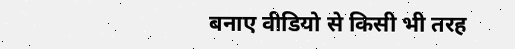बनाए वीडियो से किसी भी तरह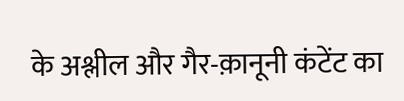के अश्लील और गैर-क़ानूनी कंटेंट का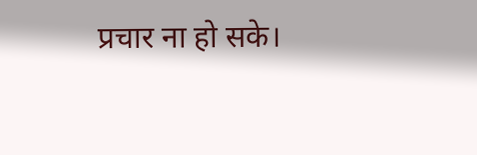प्रचार ना हो सके।